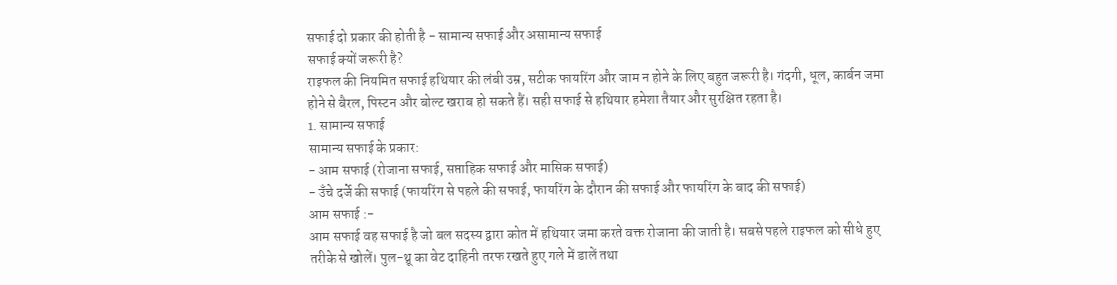सफाई दो प्रकार की होती है - सामान्य सफाई और असामान्य सफाई
सफाई क्यों जरूरी है?
राइफल की नियमित सफाई हथियार की लंबी उम्र, सटीक फायरिंग और जाम न होने के लिए बहुत जरूरी है। गंदगी, धूल, कार्बन जमा होने से बैरल, पिस्टन और बोल्ट खराब हो सकते हैं। सही सफाई से हथियार हमेशा तैयार और सुरक्षित रहता है।
1. सामान्य सफाई
सामान्य सफाई के प्रकार:
- आम सफाई (रोजाना सफाई, सप्ताहिक सफाई और मासिक सफाई)
- उँचे दर्जे की सफाई (फायरिंग से पहले की सफाई, फायरिंग के दौरान की सफाई और फायरिंग के बाद की सफाई)
आम सफाई :-
आम सफाई वह सफाई है जो बल सदस्य द्वारा कोत में हथियार जमा करते वक्त रोजाना की जाती है। सबसे पहले राइफल को सीधे हुए तरीके से खोलें। पुल-थ्रू का वेट दाहिनी तरफ रखते हुए गले में डालें तथा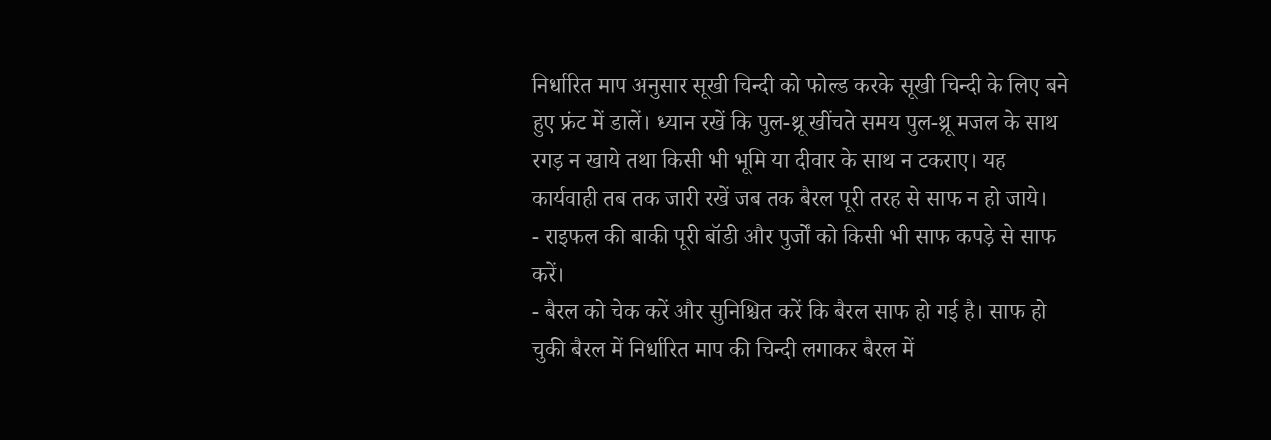निर्धारित माप अनुसार सूखी चिन्दी को फोल्ड करके सूखी चिन्दी के लिए बने हुए फ्रंट में डालें। ध्यान रखें कि पुल-थ्रू खींचते समय पुल-थ्रू मजल के साथ रगड़ न खाये तथा किसी भी भूमि या दीवार के साथ न टकराए। यह कार्यवाही तब तक जारी रखें जब तक बैरल पूरी तरह से साफ न हो जाये।
- राइफल की बाकी पूरी बॉडी और पुर्जों को किसी भी साफ कपड़े से साफ करें।
- बैरल को चेक करें और सुनिश्चित करें कि बैरल साफ हो गई है। साफ हो चुकी बैरल में निर्धारित माप की चिन्दी लगाकर बैरल में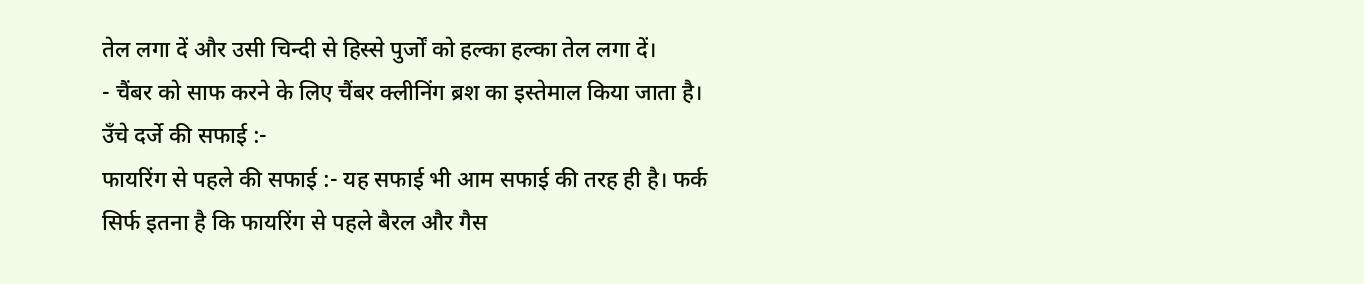तेल लगा दें और उसी चिन्दी से हिस्से पुर्जों को हल्का हल्का तेल लगा दें।
- चैंबर को साफ करने के लिए चैंबर क्लीनिंग ब्रश का इस्तेमाल किया जाता है।
उँचे दर्जे की सफाई :-
फायरिंग से पहले की सफाई :- यह सफाई भी आम सफाई की तरह ही है। फर्क सिर्फ इतना है कि फायरिंग से पहले बैरल और गैस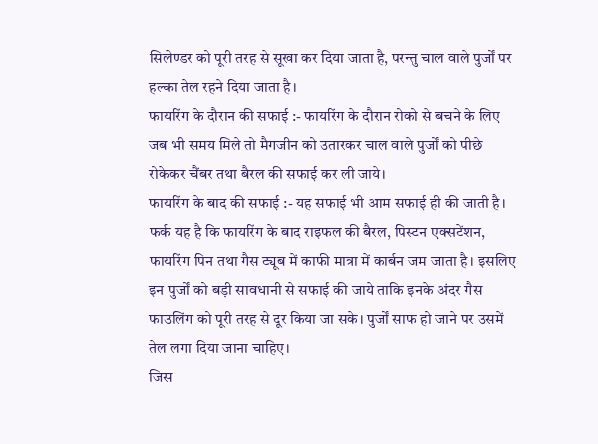सिलेण्डर को पूरी तरह से सूखा कर दिया जाता है, परन्तु चाल वाले पुर्जों पर हल्का तेल रहने दिया जाता है।
फायरिंग के दौरान की सफाई :- फायरिंग के दौरान रोको से बचने के लिए जब भी समय मिले तो मैगजीन को उतारकर चाल वाले पुर्जों को पीछे रोकेकर चैंबर तथा बैरल की सफाई कर ली जाये।
फायरिंग के बाद की सफाई :- यह सफाई भी आम सफाई ही की जाती है। फर्क यह है कि फायरिंग के बाद राइफल की बैरल, पिस्टन एक्सटेंशन, फायरिंग पिन तथा गैस ट्यूब में काफी मात्रा में कार्बन जम जाता है। इसलिए इन पुर्जों को बड़ी सावधानी से सफाई की जाये ताकि इनके अंदर गैस फाउलिंग को पूरी तरह से दूर किया जा सके। पुर्जों साफ हो जाने पर उसमें तेल लगा दिया जाना चाहिए।
जिस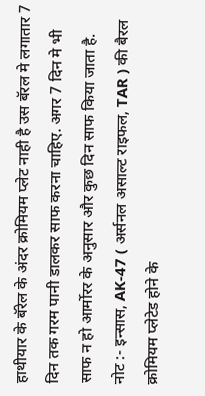हाथीयार के बॅरेल के अंदर क्रोमियम प्लेट नाही है उस बॅरल मे लगातार 7 दिन तक गरम पानी डालकर साफ करना चाहिए. अगर 7 दिन मे भी साफ न हो आर्मोरर के अनुसार और कुछ दिन साफ किया जाता है.
नोट :- इन्सास, AK-47 ( अर्सनल असाल्ट राइफल, TAR ) की बैरल क्रोमियम प्लेटेड होने के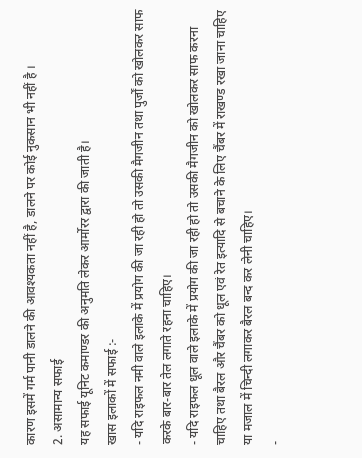कारण इसमें गर्म पानी डालने की आवश्यकता नहीं है, डालने पर कोई नुकसान भी नहीं है ।
2. असामान्य सफाई
यह सफाई यूनिट कमाण्डर की अनुमति लेकर आर्मोरर द्वारा की जाती है।
खास इलाकों में सफाई :-
- यदि राइफल नमी वाले इलाके में प्रयोग की जा रही हो तो उसकी मैगजीन तथा पुर्जों को खोलकर साफ करके बार-बार तेल लगाते रहना चाहिए।
- यदि राइफल धूल वाले इलाके में प्रयोग की जा रही हो तो उसकी मैगजीन को खोलकर साफ करना चाहिए तथा बैरल और चैंबर को धूल एवं रेत इत्यादि से बचाने के लिए चैंबर में राखण्ड रखा जाना चाहिए या मजाल में चिन्दी लगाकर बैरल बन्द कर लेनी चाहिए।
-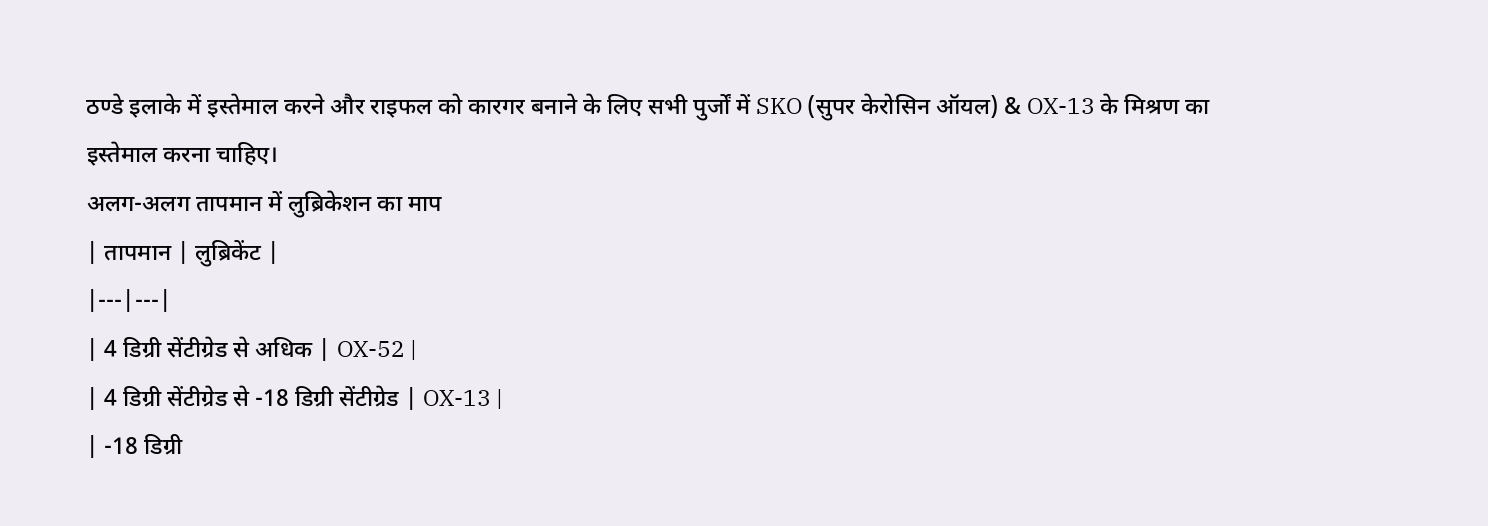ठण्डे इलाके में इस्तेमाल करने और राइफल को कारगर बनाने के लिए सभी पुर्जों में SKO (सुपर केरोसिन ऑयल) & OX-13 के मिश्रण का इस्तेमाल करना चाहिए।
अलग-अलग तापमान में लुब्रिकेशन का माप
| तापमान | लुब्रिकेंट |
|---|---|
| 4 डिग्री सेंटीग्रेड से अधिक | OX-52 |
| 4 डिग्री सेंटीग्रेड से -18 डिग्री सेंटीग्रेड | OX-13 |
| -18 डिग्री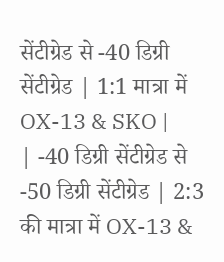सेंटीग्रेड से -40 डिग्री सेंटीग्रेड | 1:1 मात्रा में OX-13 & SKO |
| -40 डिग्री सेंटीग्रेड से -50 डिग्री सेंटीग्रेड | 2:3 की मात्रा में OX-13 &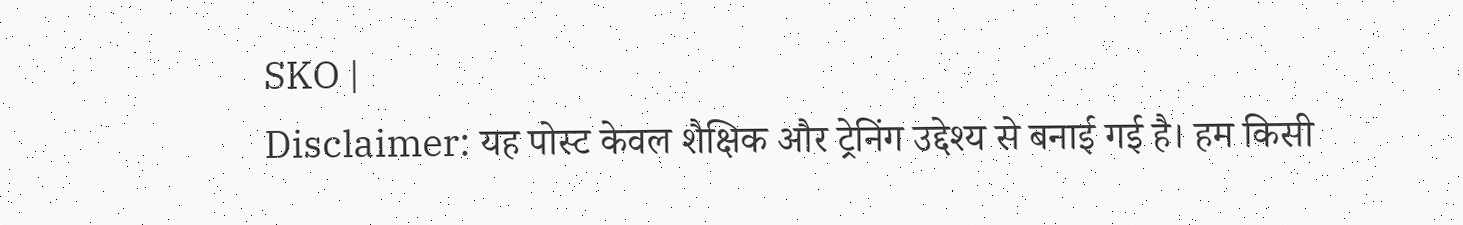SKO |
Disclaimer: यह पोस्ट केवल शैक्षिक और ट्रेनिंग उद्देश्य से बनाई गई है। हम किसी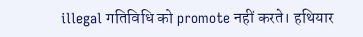illegal गतिविधि को promote नहीं करते। हथियार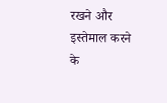रखने और इस्तेमाल करने के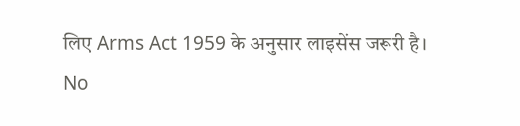लिए Arms Act 1959 के अनुसार लाइसेंस जरूरी है।
No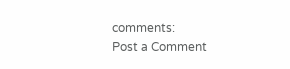comments:
Post a Comment